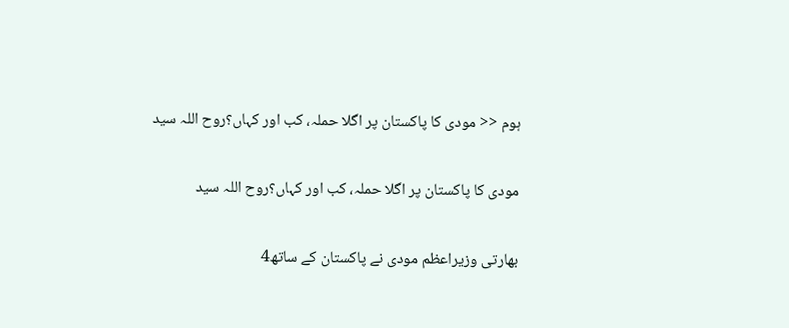ہوم << مودی کا پاکستان پر اگلا حملہ، کب اور کہاں؟روح اللہ سید

مودی کا پاکستان پر اگلا حملہ، کب اور کہاں؟روح اللہ سید

بھارتی وزیراعظم مودی نے پاکستان کے ساتھ4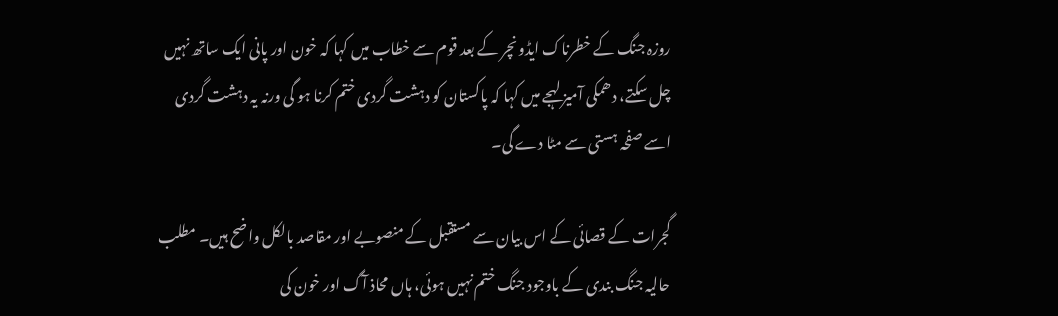روزہ جنگ کے خطرناک ایڈونچر کے بعد قوم سے خطاب میں کہا کہ خون اور پانی ایک ساتھ نہیں چل سکتے، دھمکی آمیز لہجے میں کہا کہ پاکستان کو دہشت گردی ختم کرنا ہو گی ورنہ یہ دہشت گردی اسے صفحہ ہستی سے مٹا دے گی۔

گجرات کے قصائی کے اس بیان سے مستقبل کے منصوبے اور مقاصد بالکل واضح ہیں۔ مطلب حالیہ جنگ بندی کے باوجود جنگ ختم نہیں ہوئی، ہاں محاذ آگ اور خون کی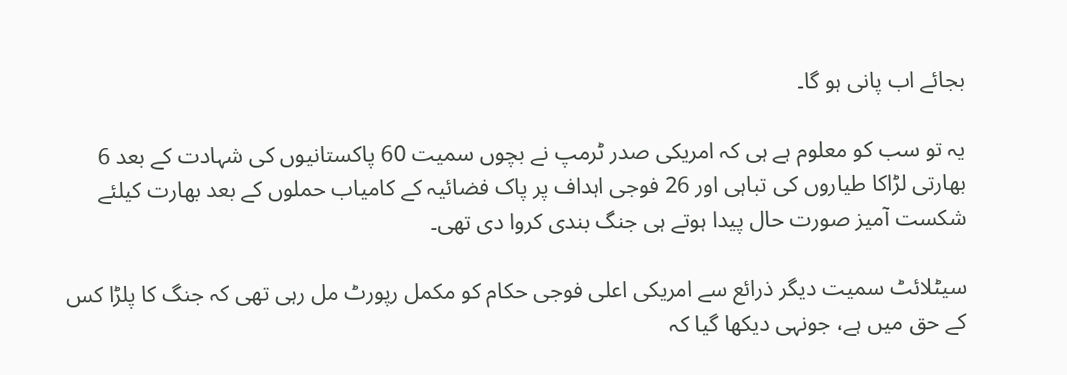بجائے اب پانی ہو گا۔

یہ تو سب کو معلوم ہے ہی کہ امریکی صدر ٹرمپ نے بچوں سمیت 60 پاکستانیوں کی شہادت کے بعد 6 بھارتی لڑاکا طیاروں کی تباہی اور 26 فوجی اہداف پر پاک فضائیہ کے کامیاب حملوں کے بعد بھارت کیلئے شکست آمیز صورت حال پیدا ہوتے ہی جنگ بندی کروا دی تھی۔

سیٹلائٹ سمیت دیگر ذرائع سے امریکی اعلی فوجی حکام کو مکمل رپورٹ مل رہی تھی کہ جنگ کا پلڑا کس کے حق میں ہے، جونہی دیکھا گیا کہ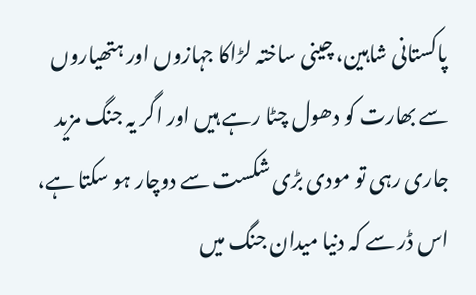پاکستانی شاہین، چینی ساختہ لڑاکا جہازوں اور ہتھیاروں سے بھارت کو دھول چٹا رہے ہیں اور اگر یہ جنگ مزید جاری رہی تو مودی بڑی شکست سے دوچار ہو سکتا ہے، اس ڈر سے کہ دنیا میدان جنگ میں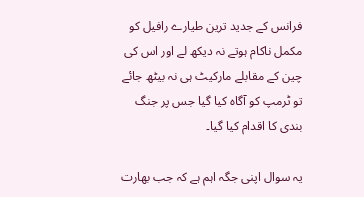فرانس کے جدید ترین طیارے رافیل کو مکمل ناکام ہوتے نہ دیکھ لے اور اس کی چین کے مقابلے مارکیٹ ہی نہ بیٹھ جائے تو ٹرمپ کو آگاہ کیا گیا جس پر جنگ بندی کا اقدام کیا گیا۔

یہ سوال اپنی جگہ اہم ہے کہ جب بھارت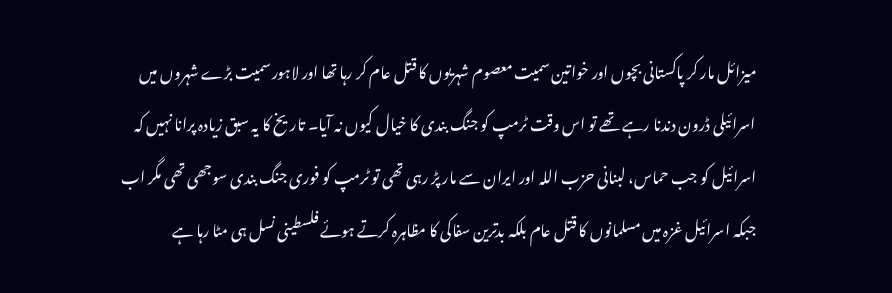میزائل مار کر پاکستانی بچوں اور خواتین سمیت معصوم شہریوں کا قتل عام کر رہا تھا اور لاہور سمیت بڑے شہروں میں اسرائیلی ڈرون دندنا رہے تھے تو اس وقت ٹرمپ کو جنگ بندی کا خیال کیوں نہ آیا۔ تاریخ کا یہ سبق زیادہ پرانا نہیں کہ اسرائیل کو جب حماس، لبنانی حزب اللہ اور ایران سے مار پڑ رہی تھی تو ٹرمپ کو فوری جنگ بندی سوجھی تھی مگر اب جبکہ اسرائیل غزہ میں مسلمانوں کا قتل عام بلکہ بدترین سفاکی کا مظاہرہ کرتے ہوئے فلسطینی نسل ہی مٹا رہا ہے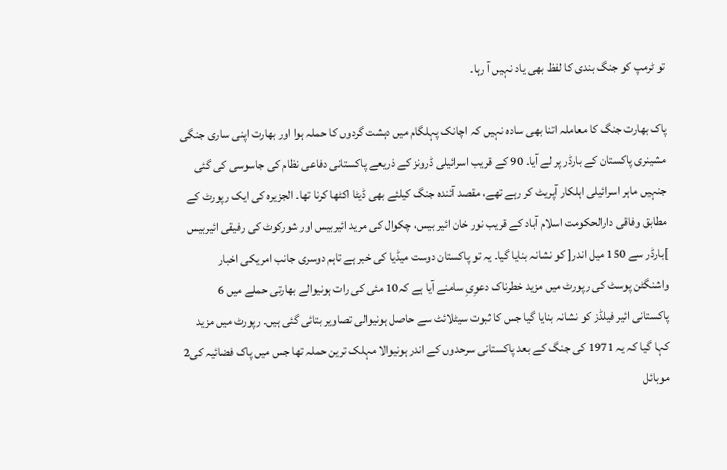تو ٹرمپ کو جنگ بندی کا لفظ بھی یاد نہیں آ رہا۔

پاک بھارت جنگ کا معاملہ اتنا بھی سادہ نہیں کہ اچانک پہلگام میں دہشت گردوں کا حملہ ہوا اور بھارت اپنی ساری جنگی مشینری پاکستان کے بارڈر پر لے آیا۔ 90 کے قریب اسرائیلی ڈرونز کے ذریعے پاکستانی دفاعی نظام کی جاسوسی کی گئی جنہیں ماہر اسرائیلی اہلکار آپریٹ کر رہے تھے، مقصد آئندہ جنگ کیلئے بھی ڈیٹا اکٹھا کرنا تھا۔ الجزیرہ کی ایک رپورٹ کے مطابق وفاقی دارالحکومت اسلام آباد کے قریب نور خان ائیر بیس، چکوال کی مرید ائیربیس اور شورکوٹ کی رفیقی ائیربیس ]بارڈر سے 150 میل اندر[ کو نشانہ بنایا گیا۔ یہ تو پاکستان دوست میڈیا کی خبر ہے تاہم دوسری جانب امریکی اخبار واشنگٹن پوسٹ کی رپورٹ میں مزید خطرناک دعوِیِ سامنے آیا ہے کہ10 مئی کی رات ہونیوالے بھارتی حملے میں 6 پاکستانی ائیر فیلڈز کو نشانہ بنایا گیا جس کا ثبوت سیٹلائٹ سے حاصل ہونیوالی تصاویر بتائی گئی ہیں۔ رپورٹ میں مزید کہا گیا کہ یہ 1971 کی جنگ کے بعد پاکستانی سرحدوں کے اندر ہونیوالا مہلک ترین حملہ تھا جس میں پاک فضائیہ کی2 موبائل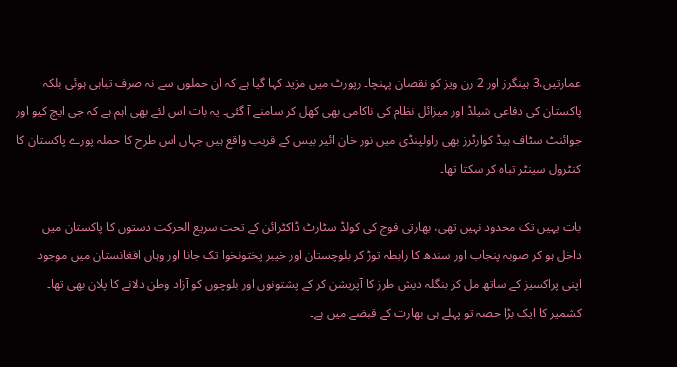عمارتیں،3 ہینگرز اور 2 رن ویز کو نقصان پہنچا۔ رپورٹ میں مزید کہا گیا ہے کہ ان حملوں سے نہ صرف تباہی ہوئی بلکہ پاکستان کی دفاعی شیلڈ اور میزائل نظام کی ناکامی بھی کھل کر سامنے آ گئی۔ یہ بات اس لئے بھی اہم ہے کہ جی ایچ کیو اور جوائنٹ سٹاف ہیڈ کوارٹرز بھی راولپنڈی میں نور خان ائیر بیس کے قریب واقع ہیں جہاں اس طرح کا حملہ پورے پاکستان کا کنٹرول سینٹر تباہ کر سکتا تھا۔

بات یہیں تک محدود نہیں تھی، بھارتی فوج کی کولڈ سٹارٹ ڈاکٹرائن کے تحت سریع الحرکت دستوں کا پاکستان میں داخل ہو کر صوبہ پنجاب اور سندھ کا رابطہ توڑ کر بلوچستان اور خیبر پختونخوا تک جانا اور وہاں افغانستان میں موجود اپنی پراکسیز کے ساتھ مل کر بنگلہ دیش طرز کا آپریشن کر کے پشتونوں اور بلوچوں کو آزاد وطن دلانے کا پلان بھی تھا۔ کشمیر کا ایک بڑا حصہ تو پہلے ہی بھارت کے قبضے میں ہے۔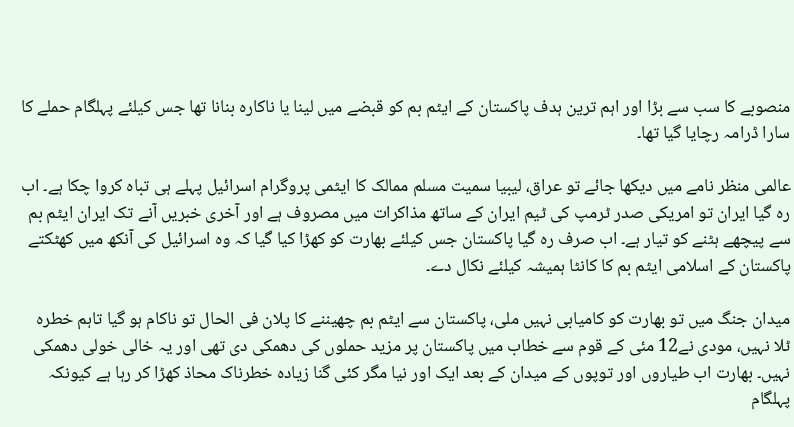منصوبے کا سب سے بڑا اور اہم ترین ہدف پاکستان کے ایٹم بم کو قبضے میں لینا یا ناکارہ بنانا تھا جس کیلئے پہلگام حملے کا سارا ڈرامہ رچایا گیا تھا۔

عالمی منظر نامے میں دیکھا جائے تو عراق، لیبیا سمیت مسلم ممالک کا ایٹمی پروگرام اسرائیل پہلے ہی تباہ کروا چکا ہے۔ اب رہ گیا ایران تو امریکی صدر ٹرمپ کی ٹیم ایران کے ساتھ مذاکرات میں مصروف ہے اور آخری خبریں آنے تک ایران ایٹم بم سے پیچھے ہٹنے کو تیار ہے۔ اب صرف رہ گیا پاکستان جس کیلئے بھارت کو کھڑا کیا گیا کہ وہ اسرائیل کی آنکھ میں کھٹکتے پاکستان کے اسلامی ایٹم بم کا کانٹا ہمیشہ کیلئے نکال دے۔

میدان جنگ میں تو بھارت کو کامیابی نہیں ملی، پاکستان سے ایٹم بم چھیننے کا پلان فی الحال تو ناکام ہو گیا تاہم خطرہ ٹلا نہیں، مودی نے12 مئی کے قوم سے خطاب میں پاکستان پر مزید حملوں کی دھمکی دی تھی اور یہ خالی خولی دھمکی نہیں۔ بھارت اب طیاروں اور توپوں کے میدان کے بعد ایک اور نیا مگر کئی گنا زیادہ خطرناک محاذ کھڑا کر رہا ہے کیونکہ پہلگام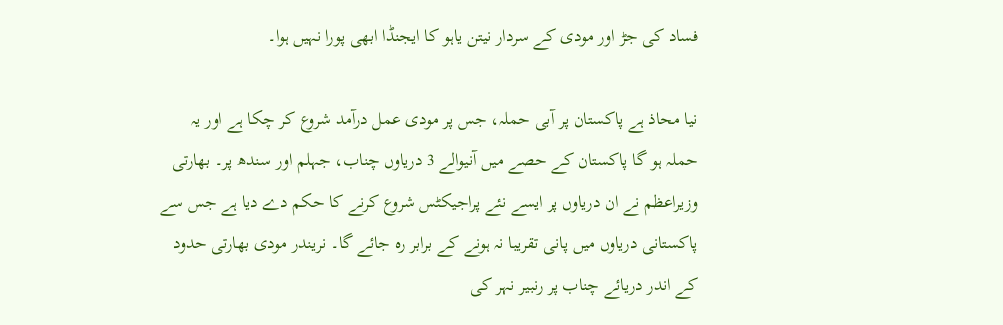فساد کی جڑ اور مودی کے سردار نیتن یاہو کا ایجنڈا ابھی پورا نہیں ہوا۔

نیا محاذ ہے پاکستان پر آبی حملہ، جس پر مودی عمل درآمد شروع کر چکا ہے اور یہ حملہ ہو گا پاکستان کے حصے میں آنیوالے 3 دریاوں چناب، جہلم اور سندھ پر۔ بھارتی وزیراعظم نے ان دریاوں پر ایسے نئے پراجیکٹس شروع کرنے کا حکم دے دیا ہے جس سے پاکستانی دریاوں میں پانی تقریبا نہ ہونے کے برابر رہ جائے گا۔ نریندر مودی بھارتی حدود کے اندر دریائے چناب پر رنبیر نہر کی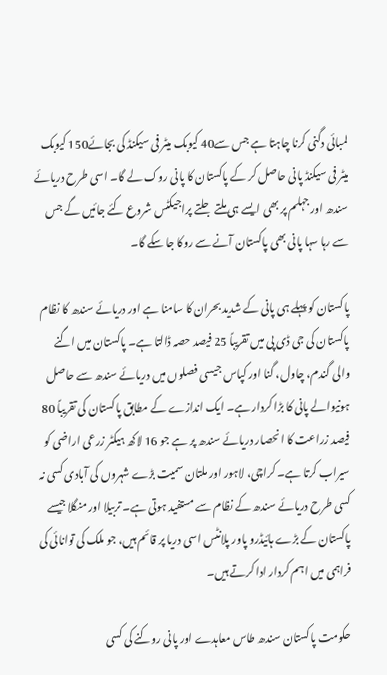لمبائی دگنی کرنا چاہتا ہے جس سے40 کیوبک میٹر فی سیکنڈ کی بجائے150 کیوبک میٹر فی سیکنڈ پانی حاصل کر کے پاکستان کا پانی روک لے گا۔ اسی طرح دریائے سندھ اور جہلم پر بھی ایسے ہی ملتے جلتے پراجیکٹس شروع کئے جائیں گے جس سے رہا سہا پانی بھی پاکستان آنے سے روکا جا سکے گا۔

پاکستان کو پہلے ہی پانی کے شدید بحران کا سامنا ہے اور دریائے سندھ کا نظام پاکستان کی جی ڈی پی میں تقریباً 25 فیصد حصہ ڈالتا ہے۔ پاکستان میں اگنے والی گندم، چاول، گنا اور کپاس جیسی فصلوں میں دریائے سندھ سے حاصل ہونیوالے پانی کا بڑا کردار ہے۔ ایک اندازے کے مطابق پاکستان کی تقریباً 80 فیصد زراعت کا انحصار دریائے سندھ پر ہے جو 16 لاکھ ہیکٹر زرعی اراضی کو سیراب کرتا ہے۔ کراچی، لاہور اور ملتان سمیت بڑے شہروں کی آبادی کسی نہ کسی طرح دریائے سندھ کے نظام سے مستفید ہوتی ہے۔ تربیلا اور منگلا جیسے پاکستان کے بڑے ہائیڈرو پاور پلانٹس اسی دریا پر قائم ہیں، جو ملک کی توانائی کی فراہمی میں اہم کردار ادا کرتے ہیں۔

حکومت پاکستان سندھ طاس معاہدے اور پانی روکنے کی کسی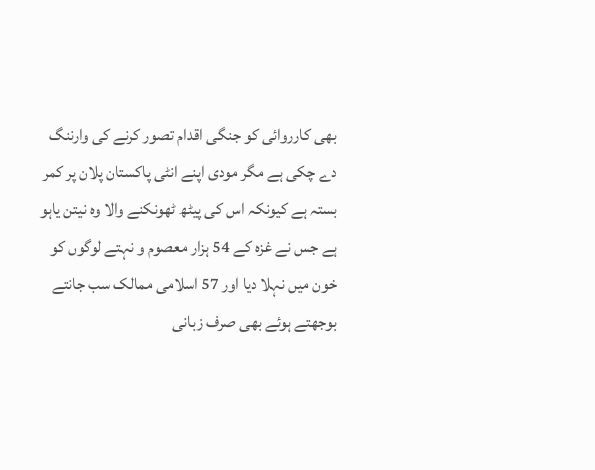بھی کارروائی کو جنگی اقدام تصور کرنے کی وارننگ دے چکی ہے مگر مودی اپنے انٹی پاکستان پلان پر کمر بستہ ہے کیونکہ اس کی پیٹھ ٹھونکنے والا وہ نیتن یاہو ہے جس نے غزہ کے 54 ہزار معصوم و نہتے لوگوں کو خون میں نہلا دیا اور 57 اسلامی ممالک سب جانتے بوجھتے ہوئے بھی صرف زبانی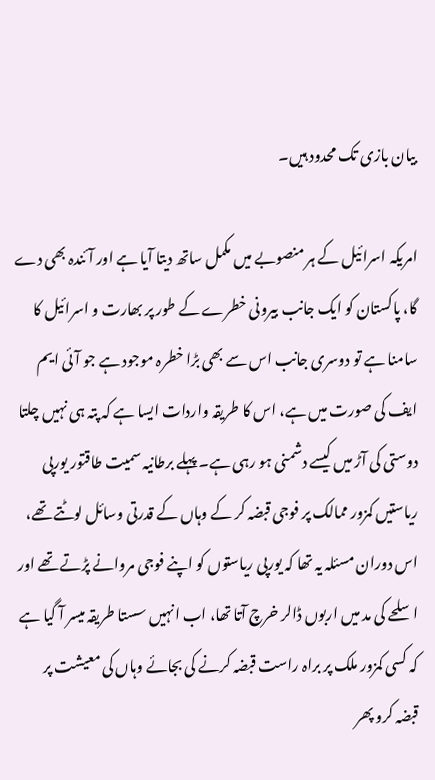بیان بازی تک محدود ہیں۔

امریکہ اسرائیل کے ہر منصوبے میں مکمل ساتھ دیتا آیا ہے اور آئندہ بھی دے گا، پاکستان کو ایک جانب بیرونی خطرے کے طور پر بھارت و اسرائیل کا سامنا ہے تو دوسری جانب اس سے بھی بڑا خطرہ موجود ہے جو آئی ایم ایف کی صورت میں ہے، اس کا طریقہ واردات ایسا ہے کہ پتہ ہی نہیں چلتا دوستی کی آڑ میں کیسے دشمنی ہو رہی ہے۔ پہلے برطانیہ سمیت طاقتور یورپی ریاستیں کمزور ممالک پر فوجی قبضہ کر کے وہاں کے قدرتی وسائل لوٹتے تھے، اس دوران مسئلہ یہ تھا کہ یورپی ریاستوں کو اپنے فوجی مروانے پڑتے تھے اور اسلحے کی مد میں اربوں ڈالر خرچ آتا تھا، اب انہیں سستا طریقہ میسر آ گیا ہے کہ کسی کمزور ملک پر براہ راست قبضہ کرنے کی بجائے وہاں کی معیشت پر قبضہ کرو پھر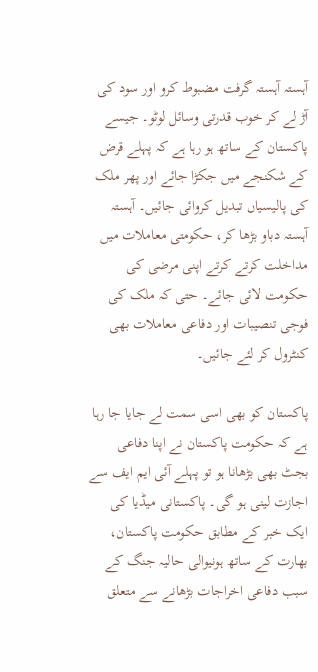آہستہ آہستہ گرفت مضبوط کرو اور سود کی آڑ لے کر خوب قدرتی وسائل لوٹو۔ جیسے پاکستان کے ساتھ ہو رہا ہے کہ پہلے قرض کے شکنجے میں جکڑا جائے اور پھر ملک کی پالیسیاں تبدیل کروائی جائیں۔ آہستہ آہستہ دباو بڑھا کر، حکومتی معاملات میں مداخلت کرتے کرتے اپنی مرضی کی حکومت لائی جائے۔ حتی کہ ملک کی فوجی تنصیبات اور دفاعی معاملات بھی کنٹرول کر لئے جائیں۔

پاکستان کو بھی اسی سمت لے جایا جا رہا ہے کہ حکومت پاکستان نے اپنا دفاعی بجٹ بھی بڑھانا ہو تو پہلے آئی ایم ایف سے اجازت لینی ہو گی۔ پاکستانی میڈیا کی ایک خبر کے مطابق حکومت پاکستان، بھارت کے ساتھ ہونیوالی حالیہ جنگ کے سبب دفاعی اخراجات بڑھانے سے متعلق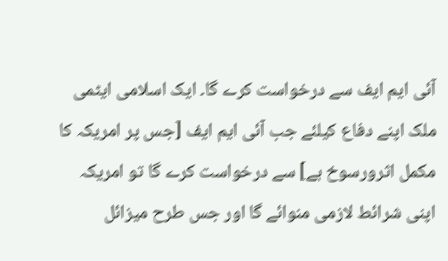آئی ایم ایف سے درخواست کرے گا۔ ایک اسلامی ایٹمی ملک اپنے دفاع کیلئے جب آئی ایم ایف [جس پر امریکہ کا مکمل اثرورسوخ ہے] سے درخواست کرے گا تو امریکہ اپنی شرائط لازمی منوائے گا اور جس طرح میزائل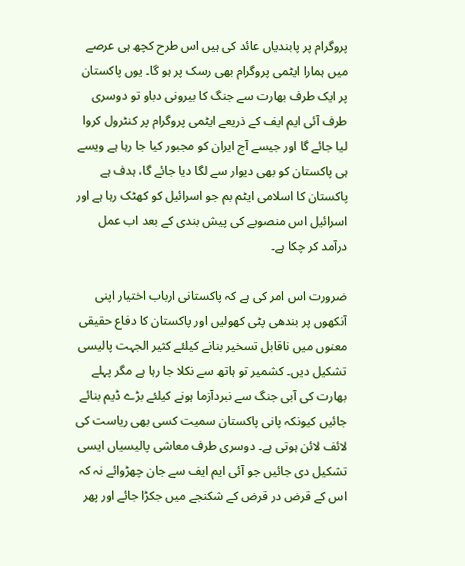پروگرام پر پابندیاں عائد کی ہیں اس طرح کچھ ہی عرصے میں ہمارا ایٹمی پروگرام بھی رسک پر ہو گا۔ یوں پاکستان پر ایک طرف بھارت سے جنگ کا بیرونی دباو تو دوسری طرف آئی ایم ایف کے ذریعے ایٹمی پروگرام پر کنٹرول کروا لیا جائے گا اور جیسے آج ایران کو مجبور کیا جا رہا ہے ویسے ہی پاکستان کو بھی دیوار سے لگا دیا جائے گا، ہدف ہے پاکستان کا اسلامی ایٹم بم جو اسرائیل کو کھٹک رہا ہے اور اسرائیل اس منصوبے کی پیش بندی کے بعد اب عمل درآمد کر چکا ہے۔

ضرورت اس امر کی ہے کہ پاکستانی ارباب اختیار اپنی آنکھوں پر بندھی پٹی کھولیں اور پاکستان کا دفاع حقیقی معنوں میں ناقابل تسخیر بنانے کیلئے کثیر الجہت پالیسی تشکیل دیں۔ کشمیر تو ہاتھ سے نکلا جا رہا ہے مگر پہلے بھارت کی آبی جنگ سے نبردآزما ہونے کیلئے بڑے ڈیم بنائے جائیں کیونکہ پانی پاکستان سمیت کسی بھی ریاست کی لائف لائن ہوتی ہے۔ دوسری طرف معاشی پالیسیاں ایسی تشکیل دی جائیں جو آئی ایم ایف سے جان چھڑوائے نہ کہ اس کے قرض در قرض کے شکنجے میں جکڑا جائے اور پھر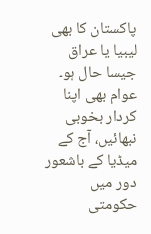پاکستان کا بھی لیبیا یا عراق جیسا حال ہو۔ عوام بھی اپنا کردار بخوبی نبھائیں، آج کے میڈیا کے باشعور دور میں حکومتی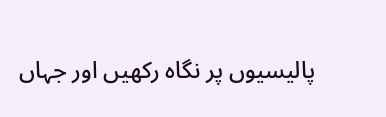پالیسیوں پر نگاہ رکھیں اور جہاں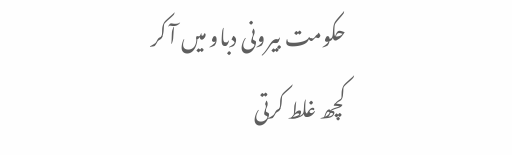حکومت بیرونی دباو میں آ کر کچھ غلط کرتی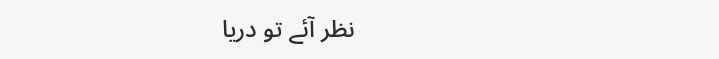نظر آئے تو دریا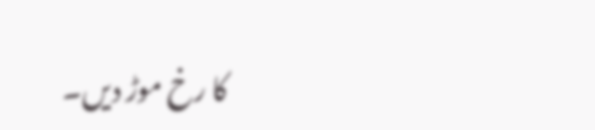کا رخ موڑ دیں۔